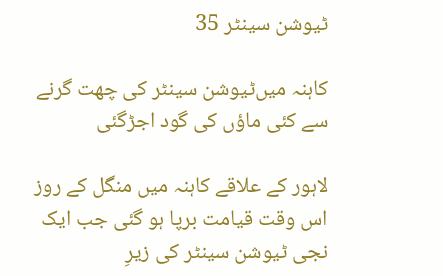ٹیوشن سینٹر 35

کاہنہ میں‌ٹیوشن سینٹر کی چھت گرنے سے کئی ماؤں کی گود اجڑ‌گئی

لاہور کے علاقے کاہنہ میں منگل کے روز اس وقت قیامت برپا ہو گئی جب ایک نجی ٹیوشن سینٹر کی زیرِ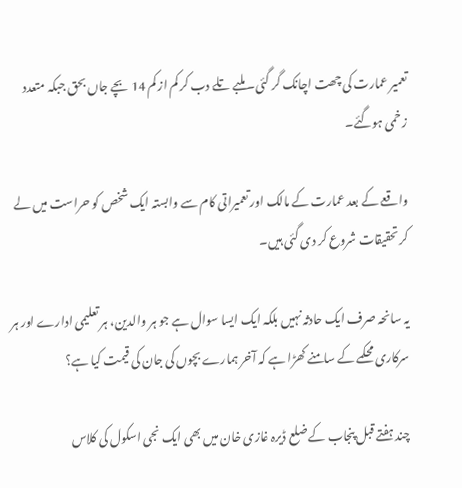تعمیر عمارت کی چھت اچانک گر گئی۔ ملبے تلے دب کر کم از کم 14 بچے جاں بحق جبکہ متعدد زخمی ہوگئے۔

واقعے کے بعد عمارت کے مالک اور تعمیراتی کام سے وابستہ ایک شخص کو حراست میں لے کر تحقیقات شروع کر دی گئی ہیں۔

یہ سانحہ صرف ایک حادثہ نہیں بلکہ ایک ایسا سوال ہے جو ہر والدین، ہر تعلیمی ادارے اور ہر سرکاری محکمے کے سامنے کھڑا ہے کہ آخر ہمارے بچوں کی جان کی قیمت کیا ہے؟

چند ہفتے قبل پنجاب کے ضلع ڈیرہ غازی خان میں بھی ایک نجی اسکول کی کلاس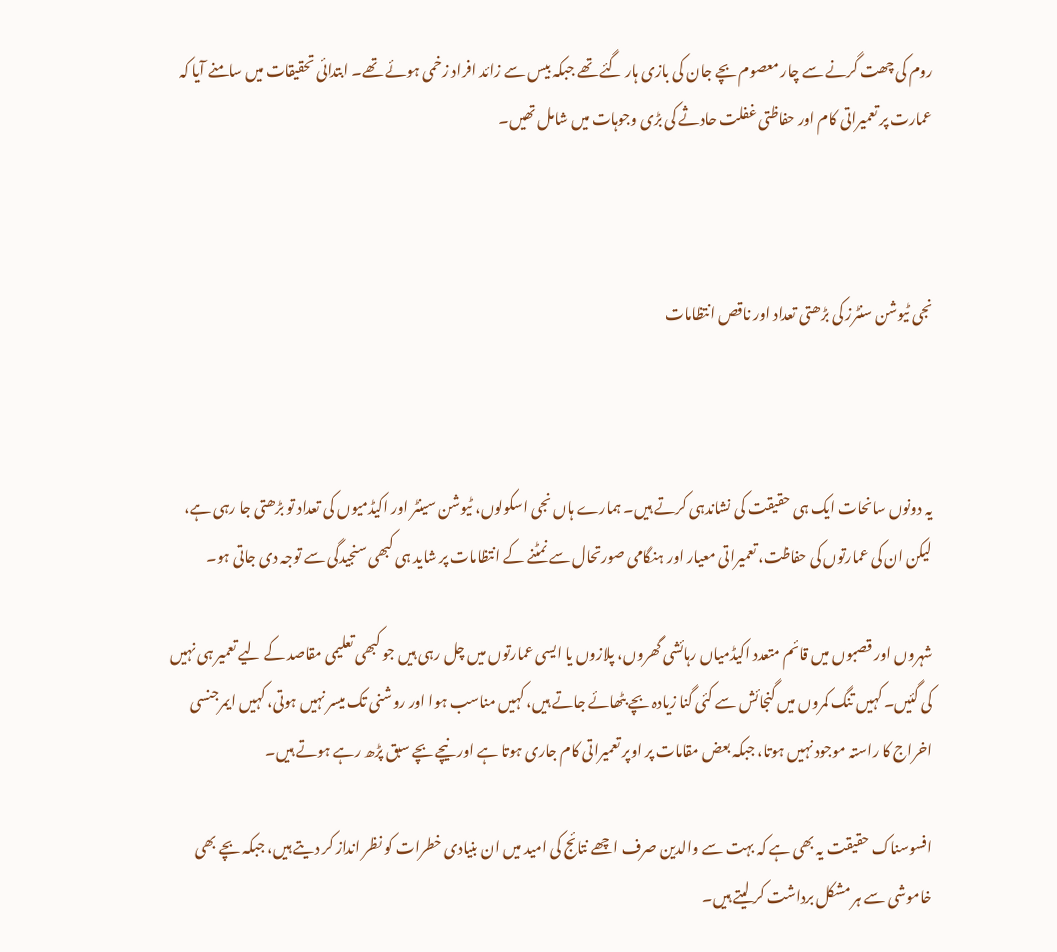روم کی چھت گرنے سے چار معصوم بچے جان کی بازی ہار گئے تھے جبکہ بیس سے زائد افراد زخمی ہوئے تھے۔ ابتدائی تحقیقات میں سامنے آیا کہ عمارت پر تعمیراتی کام اور حفاظتی غفلت حادثے کی بڑی وجوہات میں شامل تھیں۔



نجی ٹیوشن سنٹرز کی بڑھتی تعداد اور ناقص انتظامات



یہ دونوں سانحات ایک ہی حقیقت کی نشاندہی کرتے ہیں۔ ہمارے ہاں نجی اسکولوں، ٹیوشن سینٹر اور اکیڈمیوں کی تعداد تو بڑھتی جا رہی ہے، لیکن ان کی عمارتوں کی حفاظت، تعمیراتی معیار اور ہنگامی صورتحال سے نمٹنے کے انتظامات پر شاید ہی کبھی سنجیدگی سے توجہ دی جاتی ہو۔

شہروں اور قصبوں میں قائم متعدد اکیڈمیاں رہائشی گھروں، پلازوں یا ایسی عمارتوں میں چل رہی ہیں جو کبھی تعلیمی مقاصد کے لیے تعمیر ہی نہیں کی گئیں۔ کہیں تنگ کمروں میں گنجائش سے کئی گنا زیادہ بچے بٹھائے جاتے ہیں، کہیں مناسب ہوا اور روشنی تک میسر نہیں ہوتی، کہیں ایمرجنسی اخراج کا راستہ موجود نہیں ہوتا، جبکہ بعض مقامات پر اوپر تعمیراتی کام جاری ہوتا ہے اور نیچے بچے سبق پڑھ رہے ہوتے ہیں۔

افسوسناک حقیقت یہ بھی ہے کہ بہت سے والدین صرف اچھے نتائج کی امید میں ان بنیادی خطرات کو نظر انداز کر دیتے ہیں، جبکہ بچے بھی خاموشی سے ہر مشکل برداشت کر لیتے ہیں۔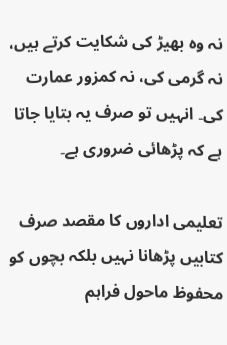نہ وہ بھیڑ کی شکایت کرتے ہیں، نہ گرمی کی، نہ کمزور عمارت کی۔ انہیں تو صرف یہ بتایا جاتا ہے کہ پڑھائی ضروری ہے۔

تعلیمی اداروں کا مقصد صرف کتابیں پڑھانا نہیں بلکہ بچوں کو محفوظ ماحول فراہم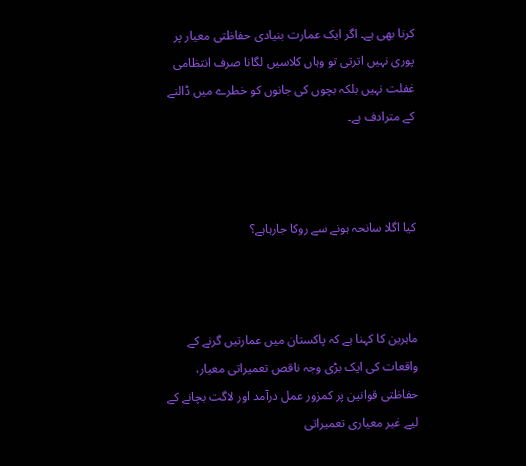کرنا بھی ہے۔ اگر ایک عمارت بنیادی حفاظتی معیار پر پوری نہیں اترتی تو وہاں کلاسیں لگانا صرف انتظامی غفلت نہیں بلکہ بچوں کی جانوں کو خطرے میں ڈالنے کے مترادف ہے۔



کیا اگلا سانحہ ہونے سے روکا جارہاہے؟



ماہرین کا کہنا ہے کہ پاکستان میں عمارتیں گرنے کے واقعات کی ایک بڑی وجہ ناقص تعمیراتی معیار، حفاظتی قوانین پر کمزور عمل درآمد اور لاگت بچانے کے لیے غیر معیاری تعمیراتی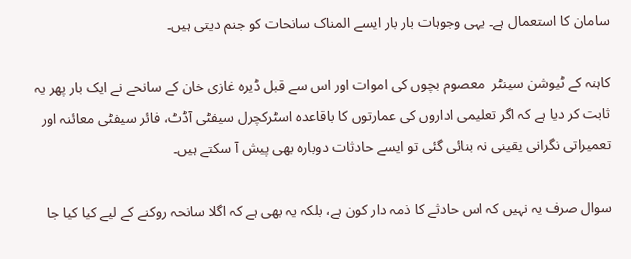سامان کا استعمال ہے۔ یہی وجوہات بار بار ایسے المناک سانحات کو جنم دیتی ہیں۔

کاہنہ کے ٹیوشن سینٹر  معصوم بچوں کی اموات اور اس سے قبل ڈیرہ غازی خان کے سانحے نے ایک بار پھر یہ ثابت کر دیا ہے کہ اگر تعلیمی اداروں کی عمارتوں کا باقاعدہ اسٹرکچرل سیفٹی آڈٹ، فائر سیفٹی معائنہ اور تعمیراتی نگرانی یقینی نہ بنائی گئی تو ایسے حادثات دوبارہ بھی پیش آ سکتے ہیں۔

سوال صرف یہ نہیں کہ اس حادثے کا ذمہ دار کون ہے، بلکہ یہ بھی ہے کہ اگلا سانحہ روکنے کے لیے کیا کیا جا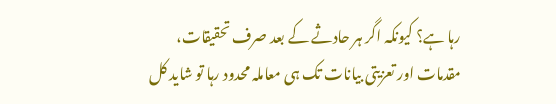رہا ہے؟ کیونکہ اگر ہر حادثے کے بعد صرف تحقیقات، مقدمات اور تعزیتی بیانات تک ہی معاملہ محدود رہا تو شاید کل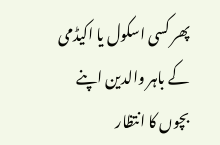پھر کسی اسکول یا اکیڈمی کے باہر والدین اپنے بچوں کا انتظار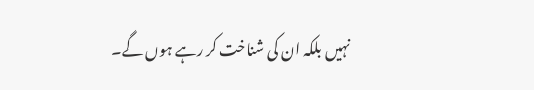نہیں بلکہ ان کی شناخت کر رہے ہوں گے۔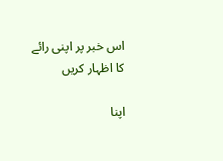اس خبر پر اپنی رائے کا اظہار کریں

اپنا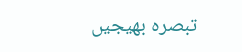تبصرہ بھیجیں